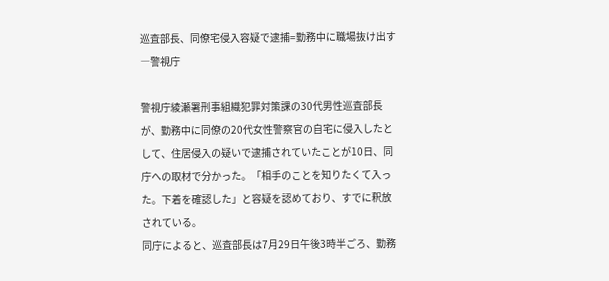巡査部長、同僚宅侵入容疑で逮捕=勤務中に職場抜け出す―警視庁

警視庁綾瀬署刑事組織犯罪対策課の30代男性巡査部長が、勤務中に同僚の20代女性警察官の自宅に侵入したとして、住居侵入の疑いで逮捕されていたことが10日、同庁への取材で分かった。「相手のことを知りたくて入った。下着を確認した」と容疑を認めており、すでに釈放されている。
同庁によると、巡査部長は7月29日午後3時半ごろ、勤務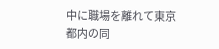中に職場を離れて東京都内の同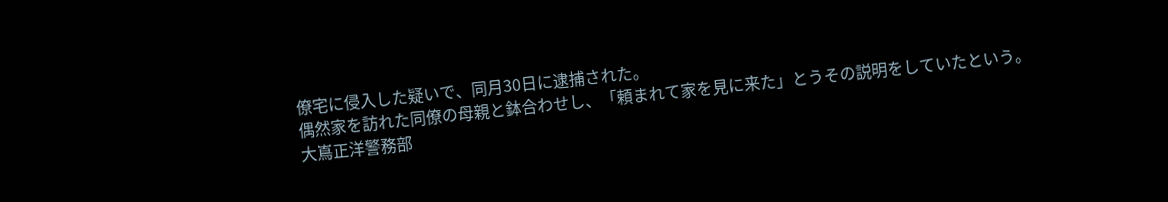僚宅に侵入した疑いで、同月30日に逮捕された。
偶然家を訪れた同僚の母親と鉢合わせし、「頼まれて家を見に来た」とうその説明をしていたという。
大嶌正洋警務部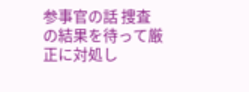参事官の話 捜査の結果を待って厳正に対処し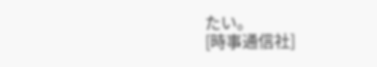たい。
[時事通信社]